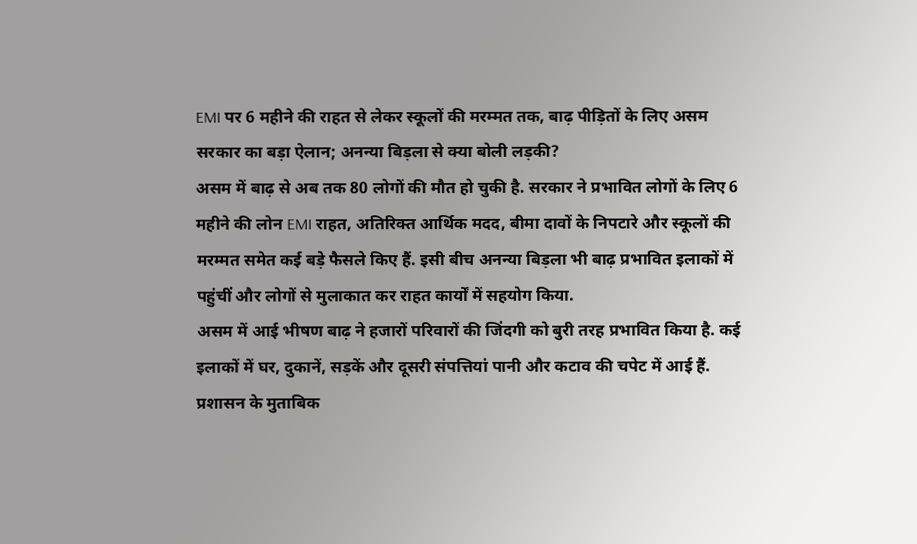EMI पर 6 महीने की राहत से लेकर स्कूलों की मरम्मत तक, बाढ़ पीड़ितों के लिए असम सरकार का बड़ा ऐलान; अनन्या बिड़ला से क्या बोली लड़की?
असम में बाढ़ से अब तक 80 लोगों की मौत हो चुकी है. सरकार ने प्रभावित लोगों के लिए 6 महीने की लोन EMI राहत, अतिरिक्त आर्थिक मदद, बीमा दावों के निपटारे और स्कूलों की मरम्मत समेत कई बड़े फैसले किए हैं. इसी बीच अनन्या बिड़ला भी बाढ़ प्रभावित इलाकों में पहुंचीं और लोगों से मुलाकात कर राहत कार्यों में सहयोग किया.
असम में आई भीषण बाढ़ ने हजारों परिवारों की जिंदगी को बुरी तरह प्रभावित किया है. कई इलाकों में घर, दुकानें, सड़कें और दूसरी संपत्तियां पानी और कटाव की चपेट में आई हैं. प्रशासन के मुताबिक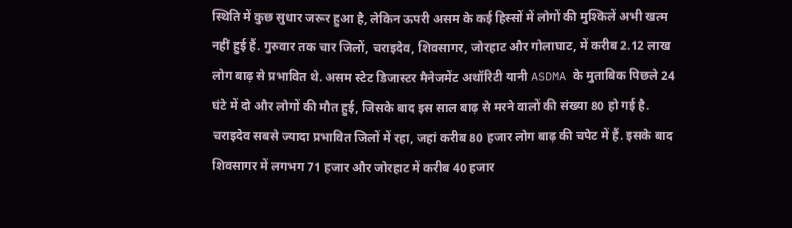स्थिति में कुछ सुधार जरूर हुआ है, लेकिन ऊपरी असम के कई हिस्सों में लोगों की मुश्किलें अभी खत्म नहीं हुई हैं. गुरुवार तक चार जिलों, चराइदेव, शिवसागर, जोरहाट और गोलाघाट, में करीब 2.12 लाख लोग बाढ़ से प्रभावित थे. असम स्टेट डिजास्टर मैनेजमेंट अथॉरिटी यानी ASDMA के मुताबिक पिछले 24 घंटे में दो और लोगों की मौत हुई, जिसके बाद इस साल बाढ़ से मरने वालों की संख्या 80 हो गई है.
चराइदेव सबसे ज्यादा प्रभावित जिलों में रहा, जहां करीब 80 हजार लोग बाढ़ की चपेट में हैं. इसके बाद शिवसागर में लगभग 71 हजार और जोरहाट में करीब 40 हजार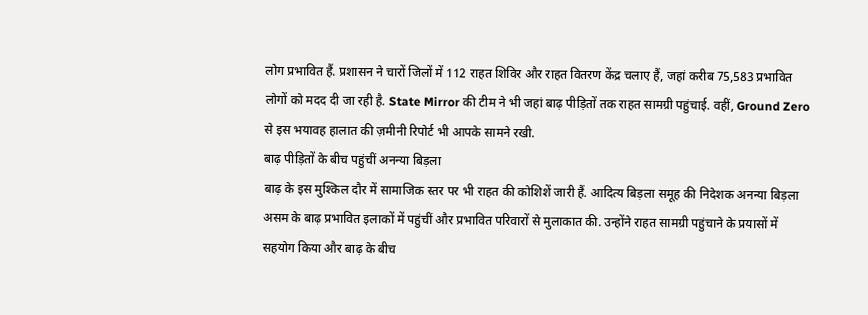लोग प्रभावित हैं. प्रशासन ने चारों जिलों में 112 राहत शिविर और राहत वितरण केंद्र चलाए हैं, जहां करीब 75,583 प्रभावित लोगों को मदद दी जा रही है. State Mirror की टीम ने भी जहां बाढ़ पीड़ितों तक राहत सामग्री पहुंचाई. वहीं, Ground Zero से इस भयावह हालात की ज़मीनी रिपोर्ट भी आपके सामने रखी.
बाढ़ पीड़ितों के बीच पहुंचीं अनन्या बिड़ला
बाढ़ के इस मुश्किल दौर में सामाजिक स्तर पर भी राहत की कोशिशें जारी हैं. आदित्य बिड़ला समूह की निदेशक अनन्या बिड़ला असम के बाढ़ प्रभावित इलाकों में पहुंचीं और प्रभावित परिवारों से मुलाकात की. उन्होंने राहत सामग्री पहुंचाने के प्रयासों में सहयोग किया और बाढ़ के बीच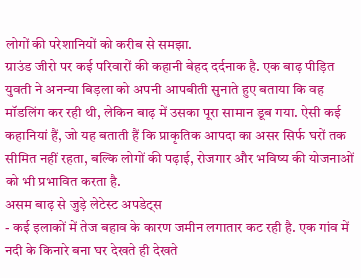लोगों की परेशानियों को करीब से समझा.
ग्राउंड जीरो पर कई परिवारों की कहानी बेहद दर्दनाक है. एक बाढ़ पीड़ित युवती ने अनन्या बिड़ला को अपनी आपबीती सुनाते हुए बताया कि वह मॉडलिंग कर रही थी, लेकिन बाढ़ में उसका पूरा सामान डूब गया. ऐसी कई कहानियां हैं, जो यह बताती हैं कि प्राकृतिक आपदा का असर सिर्फ घरों तक सीमित नहीं रहता, बल्कि लोगों की पढ़ाई, रोजगार और भविष्य की योजनाओं को भी प्रभावित करता है.
असम बाढ़ से जुड़े लेटेस्ट अपडेट्स
- कई इलाकों में तेज बहाव के कारण जमीन लगातार कट रही है. एक गांव में नदी के किनारे बना घर देखते ही देखते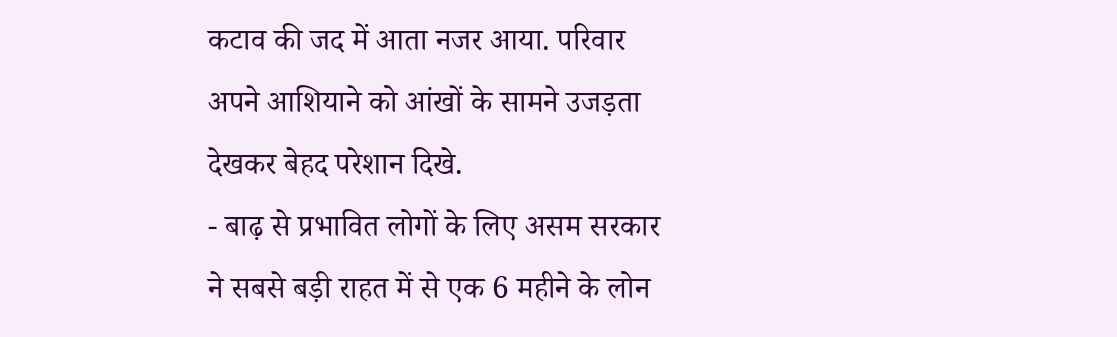कटाव की जद में आता नजर आया. परिवार अपने आशियाने को आंखों के सामने उजड़ता देखकर बेहद परेशान दिखे.
- बाढ़ से प्रभावित लोगों के लिए असम सरकार ने सबसे बड़ी राहत में से एक 6 महीने के लोन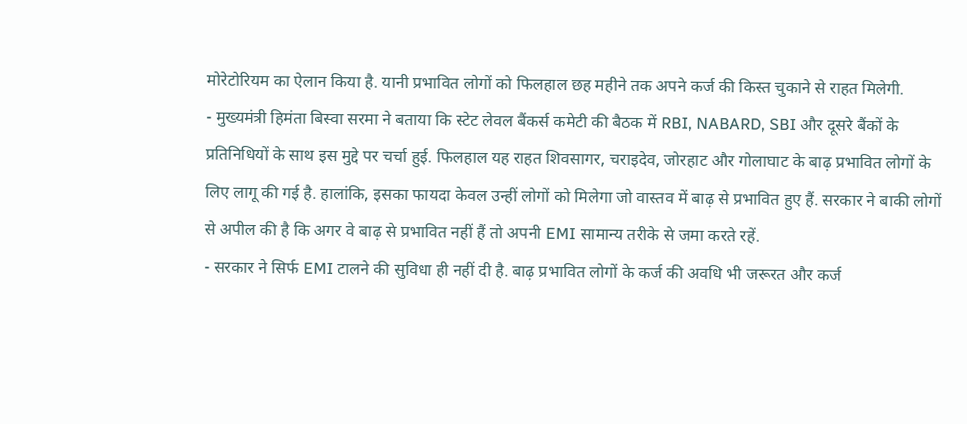मोरेटोरियम का ऐलान किया है. यानी प्रभावित लोगों को फिलहाल छह महीने तक अपने कर्ज की किस्त चुकाने से राहत मिलेगी.
- मुख्यमंत्री हिमंता बिस्वा सरमा ने बताया कि स्टेट लेवल बैंकर्स कमेटी की बैठक में RBI, NABARD, SBI और दूसरे बैंकों के प्रतिनिधियों के साथ इस मुद्दे पर चर्चा हुई. फिलहाल यह राहत शिवसागर, चराइदेव, जोरहाट और गोलाघाट के बाढ़ प्रभावित लोगों के लिए लागू की गई है. हालांकि, इसका फायदा केवल उन्हीं लोगों को मिलेगा जो वास्तव में बाढ़ से प्रभावित हुए हैं. सरकार ने बाकी लोगों से अपील की है कि अगर वे बाढ़ से प्रभावित नहीं हैं तो अपनी EMI सामान्य तरीके से जमा करते रहें.
- सरकार ने सिर्फ EMI टालने की सुविधा ही नहीं दी है. बाढ़ प्रभावित लोगों के कर्ज की अवधि भी जरूरत और कर्ज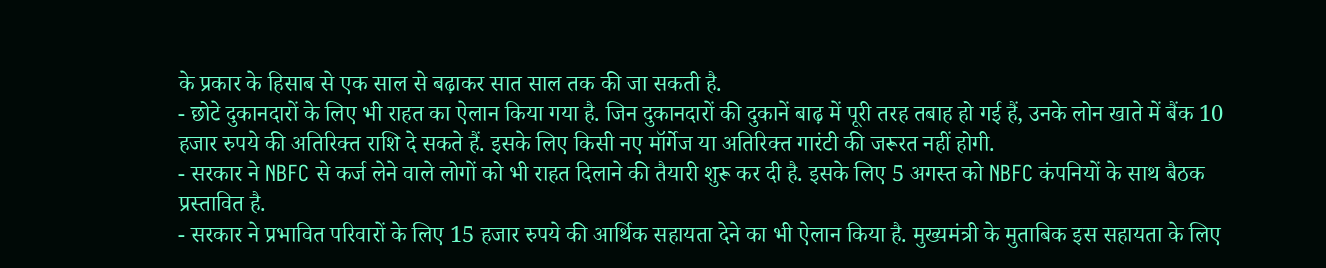के प्रकार के हिसाब से एक साल से बढ़ाकर सात साल तक की जा सकती है.
- छोटे दुकानदारों के लिए भी राहत का ऐलान किया गया है. जिन दुकानदारों की दुकानें बाढ़ में पूरी तरह तबाह हो गई हैं, उनके लोन खाते में बैंक 10 हजार रुपये की अतिरिक्त राशि दे सकते हैं. इसके लिए किसी नए मॉर्गेज या अतिरिक्त गारंटी की जरूरत नहीं होगी.
- सरकार ने NBFC से कर्ज लेने वाले लोगों को भी राहत दिलाने की तैयारी शुरू कर दी है. इसके लिए 5 अगस्त को NBFC कंपनियों के साथ बैठक प्रस्तावित है.
- सरकार ने प्रभावित परिवारों के लिए 15 हजार रुपये की आर्थिक सहायता देने का भी ऐलान किया है. मुख्यमंत्री के मुताबिक इस सहायता के लिए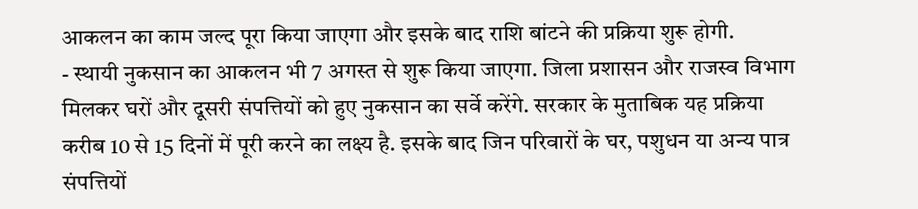आकलन का काम जल्द पूरा किया जाएगा और इसके बाद राशि बांटने की प्रक्रिया शुरू होगी.
- स्थायी नुकसान का आकलन भी 7 अगस्त से शुरू किया जाएगा. जिला प्रशासन और राजस्व विभाग मिलकर घरों और दूसरी संपत्तियों को हुए नुकसान का सर्वे करेंगे. सरकार के मुताबिक यह प्रक्रिया करीब 10 से 15 दिनों में पूरी करने का लक्ष्य है. इसके बाद जिन परिवारों के घर, पशुधन या अन्य पात्र संपत्तियों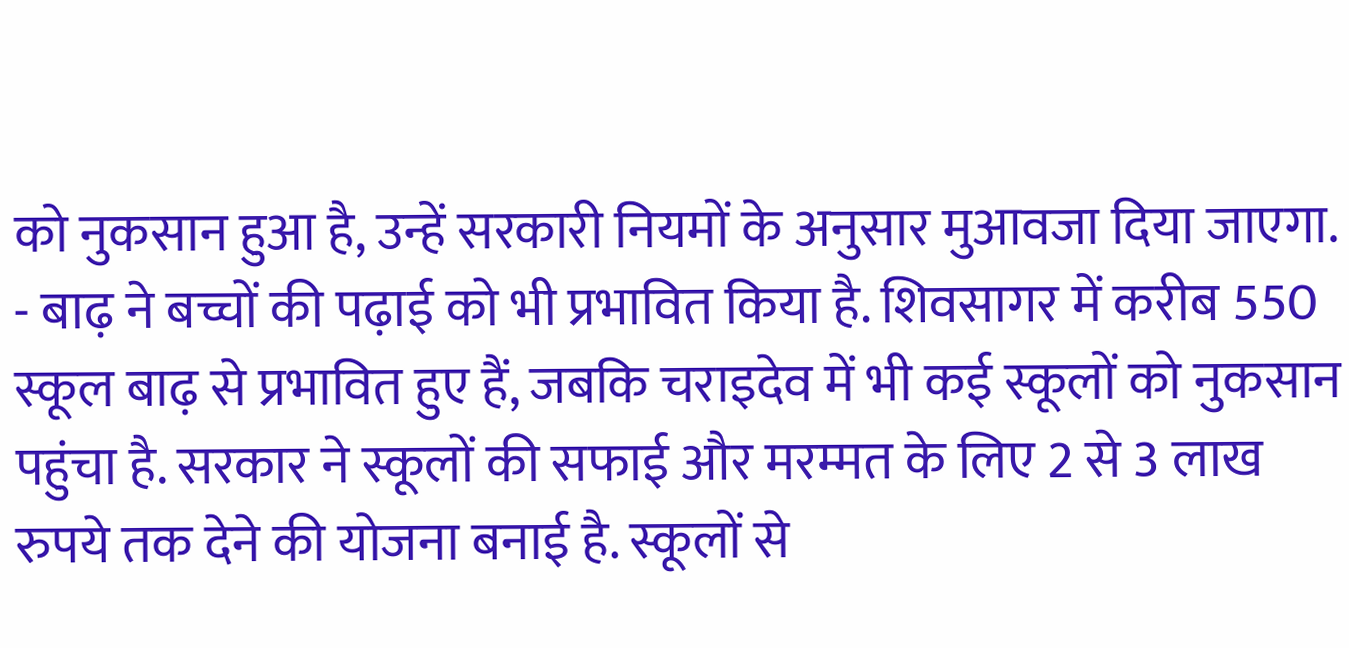को नुकसान हुआ है, उन्हें सरकारी नियमों के अनुसार मुआवजा दिया जाएगा.
- बाढ़ ने बच्चों की पढ़ाई को भी प्रभावित किया है. शिवसागर में करीब 550 स्कूल बाढ़ से प्रभावित हुए हैं, जबकि चराइदेव में भी कई स्कूलों को नुकसान पहुंचा है. सरकार ने स्कूलों की सफाई और मरम्मत के लिए 2 से 3 लाख रुपये तक देने की योजना बनाई है. स्कूलों से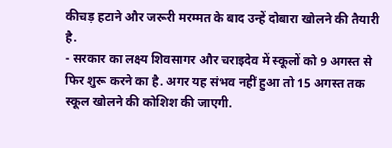कीचड़ हटाने और जरूरी मरम्मत के बाद उन्हें दोबारा खोलने की तैयारी है.
- सरकार का लक्ष्य शिवसागर और चराइदेव में स्कूलों को 9 अगस्त से फिर शुरू करने का है. अगर यह संभव नहीं हुआ तो 15 अगस्त तक स्कूल खोलने की कोशिश की जाएगी.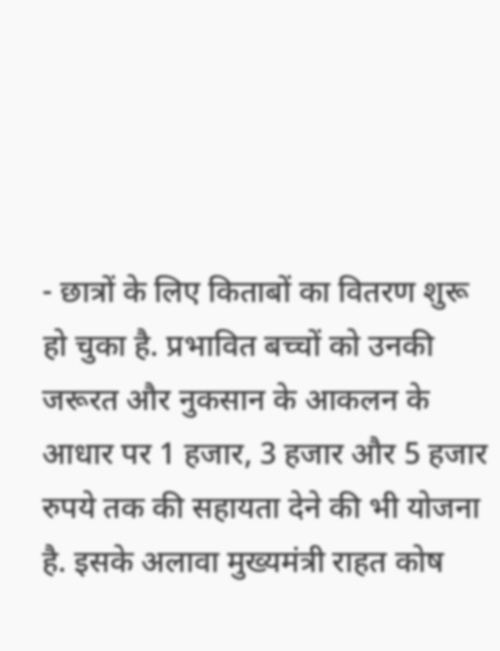- छात्रों के लिए किताबों का वितरण शुरू हो चुका है. प्रभावित बच्चों को उनकी जरूरत और नुकसान के आकलन के आधार पर 1 हजार, 3 हजार और 5 हजार रुपये तक की सहायता देने की भी योजना है. इसके अलावा मुख्यमंत्री राहत कोष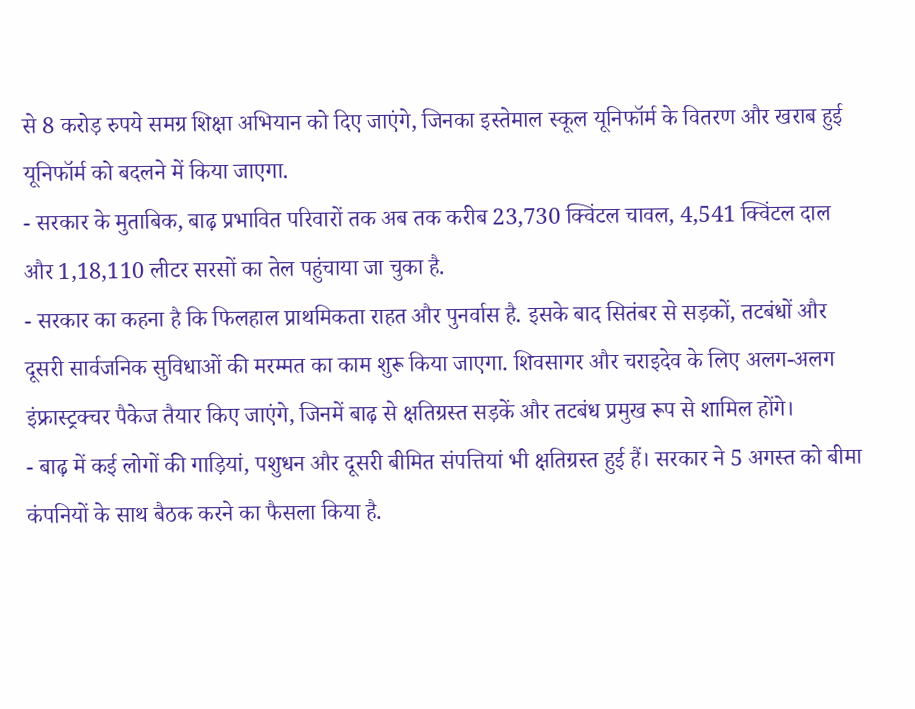से 8 करोड़ रुपये समग्र शिक्षा अभियान को दिए जाएंगे, जिनका इस्तेमाल स्कूल यूनिफॉर्म के वितरण और खराब हुई यूनिफॉर्म को बदलने में किया जाएगा.
- सरकार के मुताबिक, बाढ़ प्रभावित परिवारों तक अब तक करीब 23,730 क्विंटल चावल, 4,541 क्विंटल दाल और 1,18,110 लीटर सरसों का तेल पहुंचाया जा चुका है.
- सरकार का कहना है कि फिलहाल प्राथमिकता राहत और पुनर्वास है. इसके बाद सितंबर से सड़कों, तटबंधों और दूसरी सार्वजनिक सुविधाओं की मरम्मत का काम शुरू किया जाएगा. शिवसागर और चराइदेव के लिए अलग-अलग इंफ्रास्ट्रक्चर पैकेज तैयार किए जाएंगे, जिनमें बाढ़ से क्षतिग्रस्त सड़कें और तटबंध प्रमुख रूप से शामिल होंगे।
- बाढ़ में कई लोगों की गाड़ियां, पशुधन और दूसरी बीमित संपत्तियां भी क्षतिग्रस्त हुई हैं। सरकार ने 5 अगस्त को बीमा कंपनियों के साथ बैठक करने का फैसला किया है.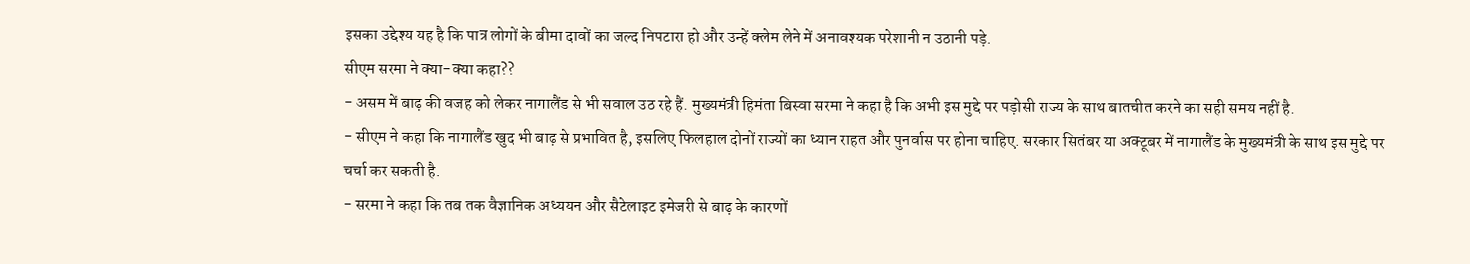इसका उद्देश्य यह है कि पात्र लोगों के बीमा दावों का जल्द निपटारा हो और उन्हें क्लेम लेने में अनावश्यक परेशानी न उठानी पड़े.
सीएम सरमा ने क्या-क्या कहा??
- असम में बाढ़ की वजह को लेकर नागालैंड से भी सवाल उठ रहे हैं. मुख्यमंत्री हिमंता बिस्वा सरमा ने कहा है कि अभी इस मुद्दे पर पड़ोसी राज्य के साथ बातचीत करने का सही समय नहीं है.
- सीएम ने कहा कि नागालैंड खुद भी बाढ़ से प्रभावित है, इसलिए फिलहाल दोनों राज्यों का ध्यान राहत और पुनर्वास पर होना चाहिए. सरकार सितंबर या अक्टूबर में नागालैंड के मुख्यमंत्री के साथ इस मुद्दे पर चर्चा कर सकती है.
- सरमा ने कहा कि तब तक वैज्ञानिक अध्ययन और सैटेलाइट इमेजरी से बाढ़ के कारणों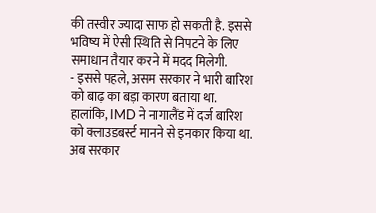की तस्वीर ज्यादा साफ हो सकती है. इससे भविष्य में ऐसी स्थिति से निपटने के लिए समाधान तैयार करने में मदद मिलेगी.
- इससे पहले, असम सरकार ने भारी बारिश को बाढ़ का बड़ा कारण बताया था. हालांकि, IMD ने नागालैंड में दर्ज बारिश को क्लाउडबर्स्ट मानने से इनकार किया था. अब सरकार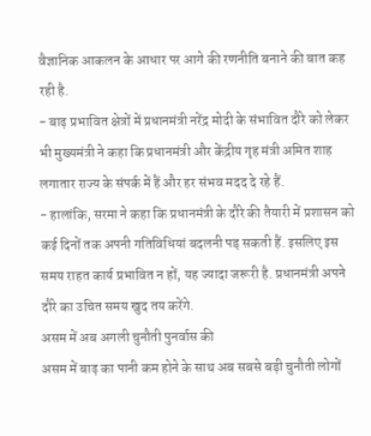वैज्ञानिक आकलन के आधार पर आगे की रणनीति बनाने की बात कह रही है.
- बाढ़ प्रभावित क्षेत्रों में प्रधानमंत्री नरेंद्र मोदी के संभावित दौरे को लेकर भी मुख्यमंत्री ने कहा कि प्रधानमंत्री और केंद्रीय गृह मंत्री अमित शाह लगातार राज्य के संपर्क में हैं और हर संभव मदद दे रहे हैं.
- हालांकि, सरमा ने कहा कि प्रधानमंत्री के दौरे की तैयारी में प्रशासन को कई दिनों तक अपनी गतिविधियां बदलनी पड़ सकती हैं. इसलिए इस समय राहत कार्य प्रभावित न हों, यह ज्यादा जरूरी है. प्रधानमंत्री अपने दौरे का उचित समय खुद तय करेंगे.
असम में अब अगली चुनौती पुनर्वास की
असम में बाढ़ का पानी कम होने के साथ अब सबसे बड़ी चुनौती लोगों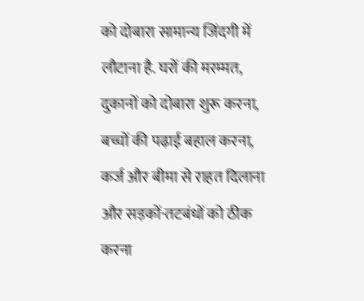को दोबारा सामान्य जिंदगी में लौटाना है. घरों की मरम्मत, दुकानों को दोबारा शुरू करना, बच्चों की पढ़ाई बहाल करना, कर्ज और बीमा से राहत दिलाना और सड़कों-तटबंधों को ठीक करना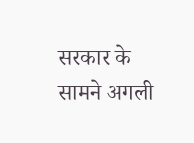सरकार के सामने अगली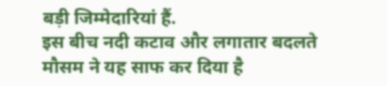बड़ी जिम्मेदारियां हैं.
इस बीच नदी कटाव और लगातार बदलते मौसम ने यह साफ कर दिया है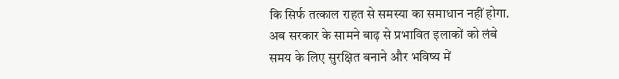कि सिर्फ तत्काल राहत से समस्या का समाधान नहीं होगा. अब सरकार के सामने बाढ़ से प्रभावित इलाकों को लंबे समय के लिए सुरक्षित बनाने और भविष्य में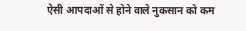ऐसी आपदाओं से होने वाले नुकसान को कम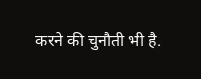करने की चुनौती भी है.